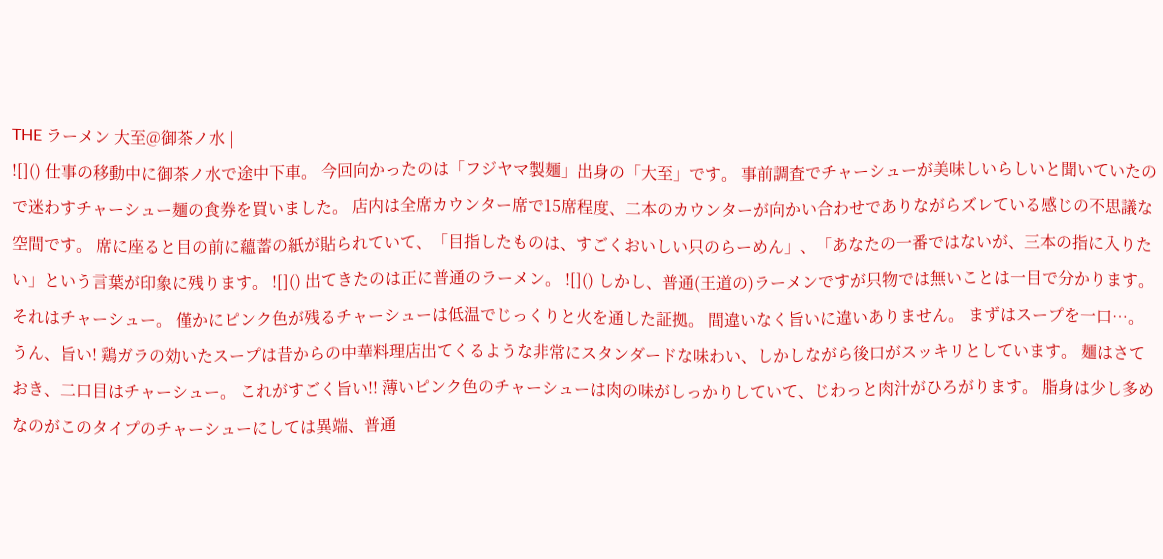THE ラーメン 大至@御茶ノ水 |
![]() 仕事の移動中に御茶ノ水で途中下車。 今回向かったのは「フジヤマ製麺」出身の「大至」です。 事前調査でチャーシューが美味しいらしいと聞いていたので迷わすチャーシュー麺の食券を買いました。 店内は全席カウンター席で15席程度、二本のカウンターが向かい合わせでありながらズレている感じの不思議な空間です。 席に座ると目の前に蘊蓄の紙が貼られていて、「目指したものは、すごくおいしい只のらーめん」、「あなたの一番ではないが、三本の指に入りたい」という言葉が印象に残ります。 ![]() 出てきたのは正に普通のラーメン。 ![]() しかし、普通(王道の)ラーメンですが只物では無いことは一目で分かります。 それはチャーシュー。 僅かにピンク色が残るチャーシューは低温でじっくりと火を通した証拠。 間違いなく旨いに違いありません。 まずはスープを一口…。うん、旨い! 鶏ガラの効いたスープは昔からの中華料理店出てくるような非常にスタンダードな味わい、しかしながら後口がスッキリとしています。 麺はさておき、二口目はチャーシュー。 これがすごく旨い!! 薄いピンク色のチャーシューは肉の味がしっかりしていて、じわっと肉汁がひろがります。 脂身は少し多めなのがこのタイプのチャーシューにしては異端、普通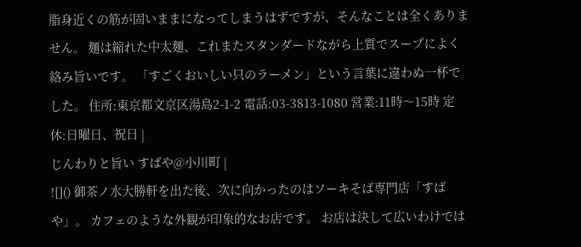脂身近くの筋が固いままになってしまうはずですが、そんなことは全くありません。 麺は縮れた中太麺、これまたスタンダードながら上質でスープによく絡み旨いです。 「すごくおいしい只のラーメン」という言葉に違わぬ一杯でした。 住所:東京都文京区湯島2-1-2 電話:03-3813-1080 営業:11時〜15時 定休:日曜日、祝日 |
じんわりと旨い すばや@小川町 |
![]() 御茶ノ水大勝軒を出た後、次に向かったのはソーキそば専門店「すばや」。 カフェのような外観が印象的なお店です。 お店は決して広いわけでは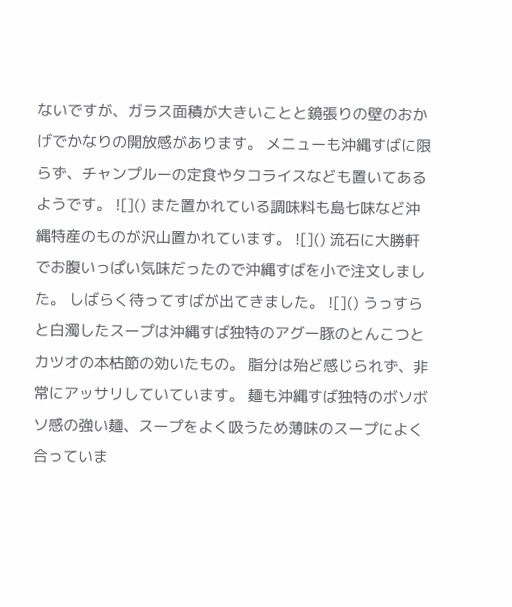ないですが、ガラス面積が大きいことと鏡張りの壁のおかげでかなりの開放感があります。 メニューも沖縄すばに限らず、チャンプルーの定食やタコライスなども置いてあるようです。 ![]() また置かれている調味料も島七味など沖縄特産のものが沢山置かれています。 ![]() 流石に大勝軒でお腹いっぱい気味だったので沖縄すばを小で注文しました。 しばらく待ってすばが出てきました。 ![]() うっすらと白濁したスープは沖縄すば独特のアグー豚のとんこつとカツオの本枯節の効いたもの。 脂分は殆ど感じられず、非常にアッサリしていています。 麺も沖縄すば独特のボソボソ感の強い麺、スープをよく吸うため薄味のスープによく合っていま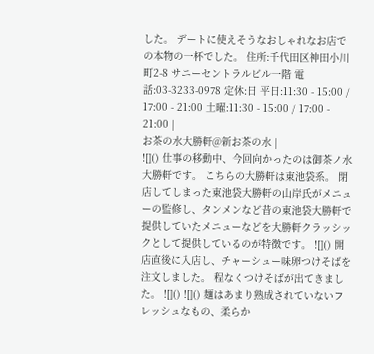した。 デートに使えそうなおしゃれなお店での本物の一杯でした。 住所:千代田区神田小川町2-8 サニーセントラルビル一階 電話:03-3233-0978 定休:日 平日:11:30 - 15:00 / 17:00 - 21:00 土曜:11:30 - 15:00 / 17:00 - 21:00 |
お茶の水大勝軒@新お茶の水 |
![]() 仕事の移動中、今回向かったのは御茶ノ水大勝軒です。 こちらの大勝軒は東池袋系。 閉店してしまった東池袋大勝軒の山岸氏がメニューの監修し、タンメンなど昔の東池袋大勝軒で提供していたメニューなどを大勝軒クラッシックとして提供しているのが特徴です。 ![]() 開店直後に入店し、チャーシュー味卵つけそばを注文しました。 程なくつけそばが出てきました。 ![]() ![]() 麺はあまり熟成されていないフレッシュなもの、柔らか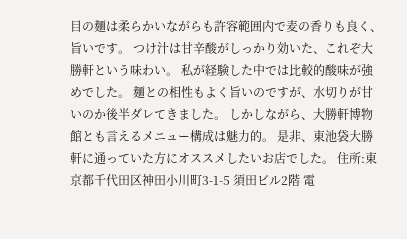目の麺は柔らかいながらも許容範囲内で麦の香りも良く、旨いです。 つけ汁は甘辛酸がしっかり効いた、これぞ大勝軒という味わい。 私が経験した中では比較的酸味が強めでした。 麺との相性もよく旨いのですが、水切りが甘いのか後半ダレてきました。 しかしながら、大勝軒博物館とも言えるメニュー構成は魅力的。 是非、東池袋大勝軒に通っていた方にオススメしたいお店でした。 住所:東京都千代田区神田小川町3-1-5 須田ビル2階 電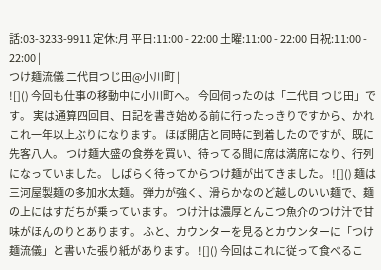話:03-3233-9911 定休:月 平日:11:00 - 22:00 土曜:11:00 - 22:00 日祝:11:00 - 22:00 |
つけ麺流儀 二代目つじ田@小川町 |
![]() 今回も仕事の移動中に小川町へ。 今回伺ったのは「二代目 つじ田」です。 実は通算四回目、日記を書き始める前に行ったっきりですから、かれこれ一年以上ぶりになります。 ほぼ開店と同時に到着したのですが、既に先客八人。 つけ麺大盛の食券を買い、待ってる間に席は満席になり、行列になっていました。 しばらく待ってからつけ麺が出てきました。 ![]() 麺は三河屋製麺の多加水太麺。 弾力が強く、滑らかなのど越しのいい麺で、麺の上にはすだちが乗っています。 つけ汁は濃厚とんこつ魚介のつけ汁で甘味がほんのりとあります。 ふと、カウンターを見るとカウンターに「つけ麺流儀」と書いた張り紙があります。 ![]() 今回はこれに従って食べるこ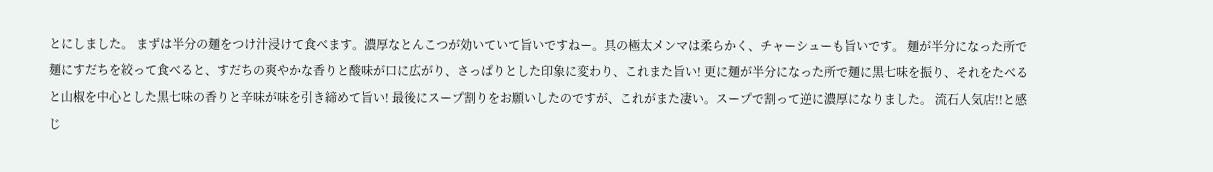とにしました。 まずは半分の麺をつけ汁浸けて食べます。濃厚なとんこつが効いていて旨いですねー。具の極太メンマは柔らかく、チャーシューも旨いです。 麺が半分になった所で麺にすだちを絞って食べると、すだちの爽やかな香りと酸味が口に広がり、さっぱりとした印象に変わり、これまた旨い! 更に麺が半分になった所で麺に黒七味を振り、それをたべると山椒を中心とした黒七味の香りと辛味が味を引き締めて旨い! 最後にスープ割りをお願いしたのですが、これがまた凄い。スープで割って逆に濃厚になりました。 流石人気店!!と感じ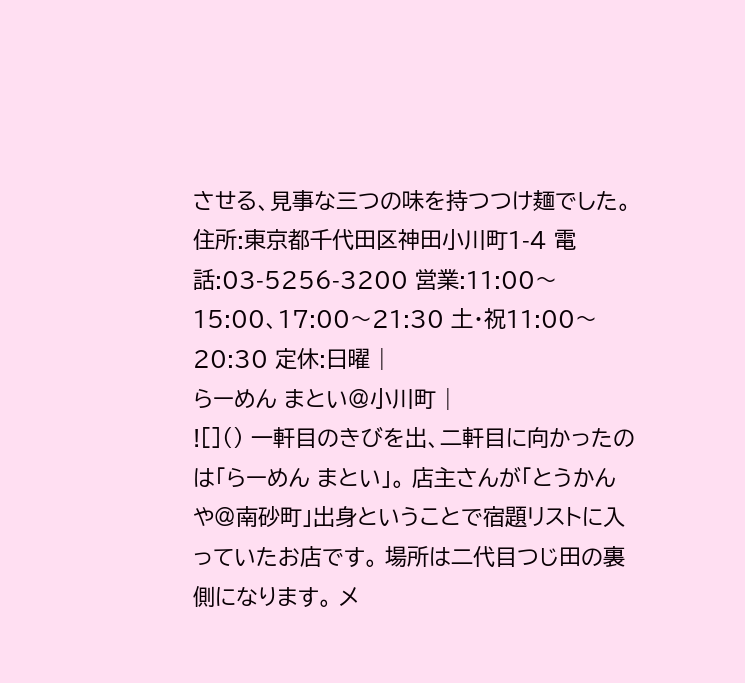させる、見事な三つの味を持つつけ麺でした。 住所:東京都千代田区神田小川町1-4 電話:03-5256-3200 営業:11:00〜15:00、17:00〜21:30 土・祝11:00〜20:30 定休:日曜 |
らーめん まとい@小川町 |
![]() 一軒目のきびを出、二軒目に向かったのは「らーめん まとい」。 店主さんが「とうかんや@南砂町」出身ということで宿題リストに入っていたお店です。 場所は二代目つじ田の裏側になります。 メ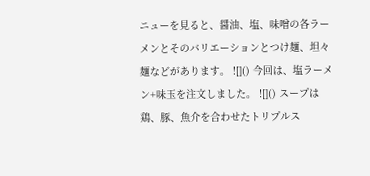ニューを見ると、醤油、塩、味噌の各ラーメンとそのバリエーションとつけ麺、坦々麺などがあります。 ![]() 今回は、塩ラーメン+味玉を注文しました。 ![]() スープは鶏、豚、魚介を合わせたトリプルス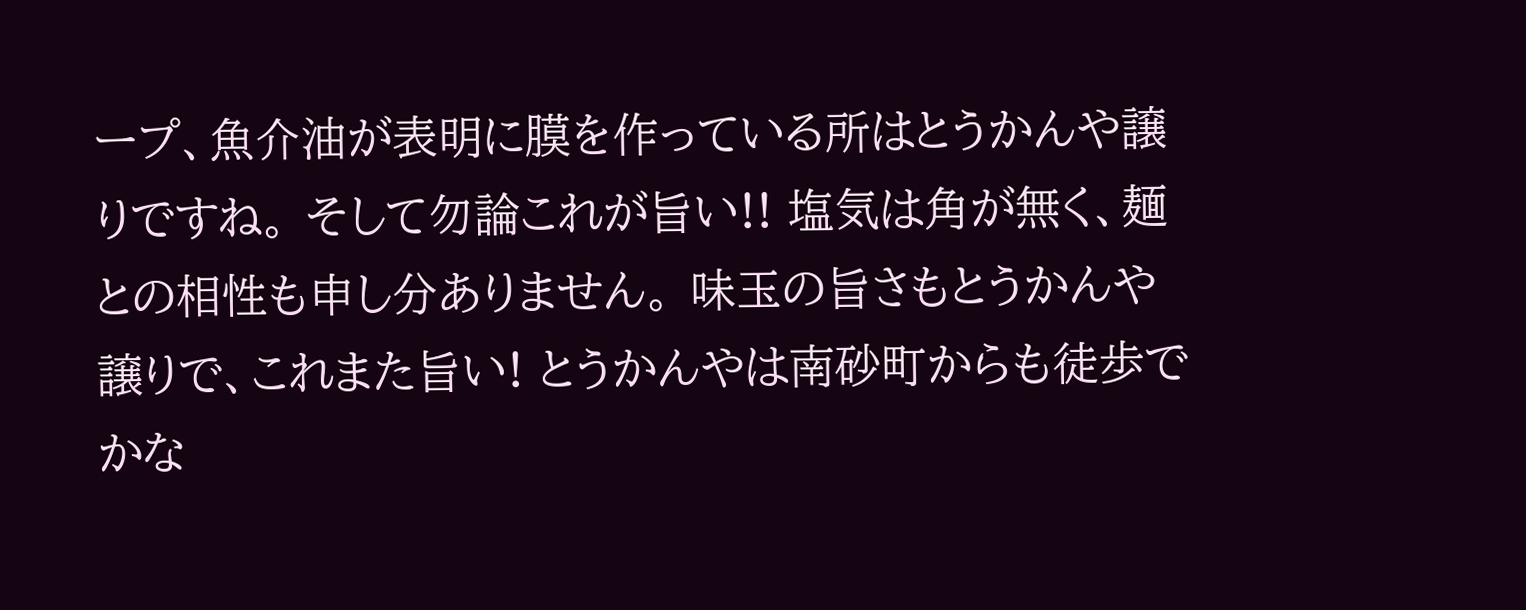ープ、魚介油が表明に膜を作っている所はとうかんや譲りですね。 そして勿論これが旨い!! 塩気は角が無く、麺との相性も申し分ありません。 味玉の旨さもとうかんや譲りで、これまた旨い! とうかんやは南砂町からも徒歩でかな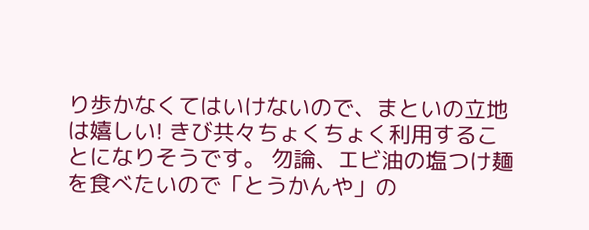り歩かなくてはいけないので、まといの立地は嬉しい! きび共々ちょくちょく利用することになりそうです。 勿論、エビ油の塩つけ麺を食べたいので「とうかんや」の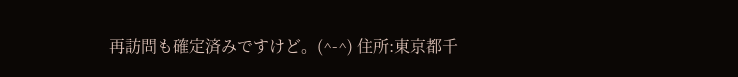再訪問も確定済みですけど。(^-^) 住所:東京都千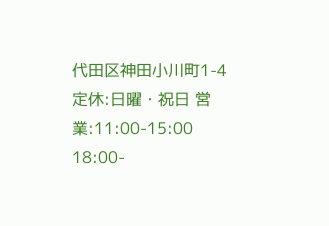代田区神田小川町1-4 定休:日曜・祝日 営業:11:00-15:00 18:00-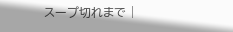スープ切れまで |